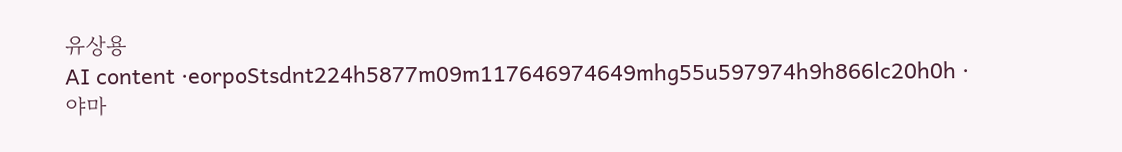유상용
AI content ·eorpoStsdnt224h5877m09m117646974649mhg55u597974h9h866lc20h0h ·
야마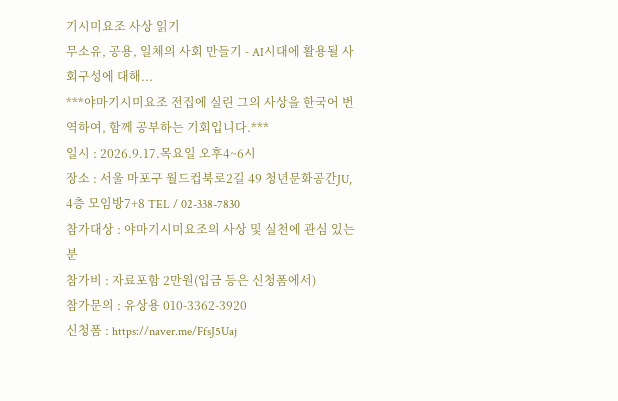기시미요조 사상 읽기
무소유, 공용, 일체의 사회 만들기 - AI시대에 활용될 사회구성에 대해...
***야마기시미요조 전집에 실린 그의 사상을 한국어 번역하여, 함께 공부하는 기회입니다.***
일시 : 2026.9.17.목요일 오후4~6시
장소 : 서울 마포구 월드컵북로2길 49 청년문화공간JU, 4층 모임방7+8 TEL / 02-338-7830
참가대상 : 야마기시미요조의 사상 및 실천에 관심 있는 분
참가비 : 자료포함 2만원(입금 등은 신청폼에서)
참가문의 : 유상용 010-3362-3920
신청폼 : https://naver.me/FfsJ5Uaj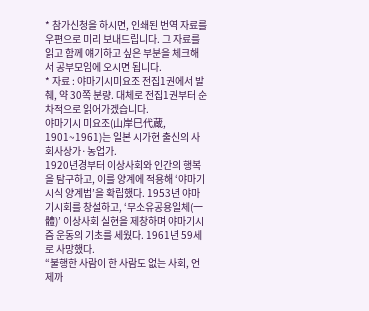* 참가신청을 하시면, 인쇄된 번역 자료를 우편으로 미리 보내드립니다. 그 자료를 읽고 함께 얘기하고 싶은 부분을 체크해서 공부모임에 오시면 됩니다.
* 자료 : 야마기시미요조 전집1권에서 발췌, 약 30쪽 분량. 대체로 전집1권부터 순차적으로 읽어가겠습니다.
야마기시 미요조(山岸巳代蔵, 1901~1961)는 일본 시가현 출신의 사회사상가·농업가.
1920년경부터 이상사회와 인간의 행복을 탐구하고, 이를 양계에 적용해 ‘야마기시식 양계법’을 확립했다. 1953년 야마기시회를 창설하고, ‘무소유공용일체(一體)’ 이상사회 실현을 제창하며 야마기시즘 운동의 기초를 세웠다. 1961년 59세로 사망했다.
“불행한 사람이 한 사람도 없는 사회, 언제까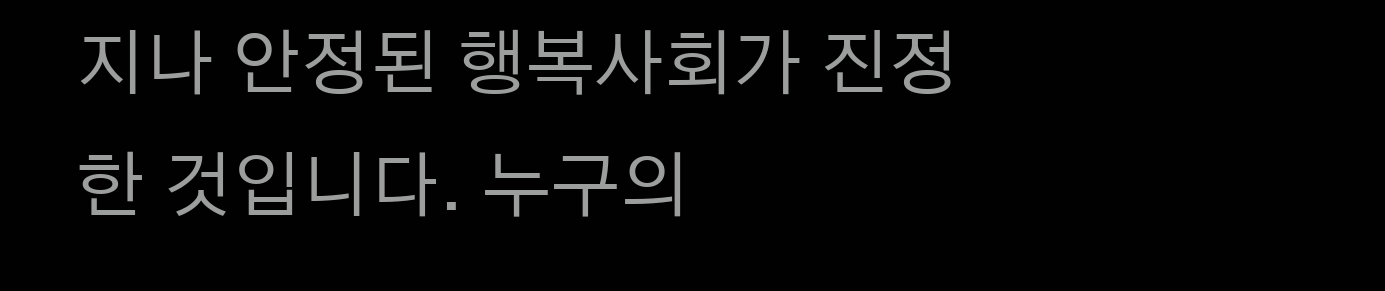지나 안정된 행복사회가 진정한 것입니다. 누구의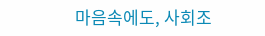마음속에도, 사회조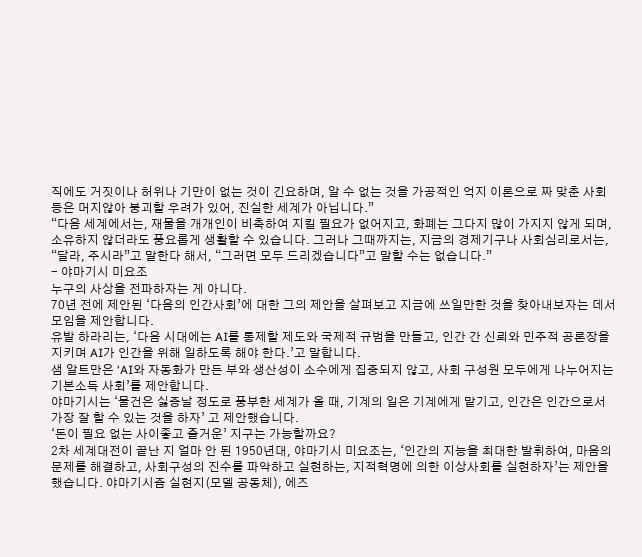직에도 거짓이나 허위나 기만이 없는 것이 긴요하며, 알 수 없는 것을 가공적인 억지 이론으로 짜 맞춘 사회 등은 머지않아 붕괴할 우려가 있어, 진실한 세계가 아닙니다.”
“다음 세계에서는, 재물을 개개인이 비축하여 지킬 필요가 없어지고, 화폐는 그다지 많이 가지지 않게 되며, 소유하지 않더라도 풍요롭게 생활할 수 있습니다. 그러나 그때까지는, 지금의 경제기구나 사회심리로서는, “달라, 주시라”고 말한다 해서, “그러면 모두 드리겠습니다”고 말할 수는 없습니다.”
- 야마기시 미요조
누구의 사상을 전파하자는 게 아니다.
70년 전에 제안된 ‘다음의 인간사회’에 대한 그의 제안을 살펴보고 지금에 쓰일만한 것을 찾아내보자는 데서 모임을 제안합니다.
유발 하라리는, ‘다음 시대에는 AI를 통제할 제도와 국제적 규범을 만들고, 인간 간 신뢰와 민주적 공론장을 지키며 AI가 인간을 위해 일하도록 해야 한다.’고 말합니다.
샘 알트만은 ‘AI와 자동화가 만든 부와 생산성이 소수에게 집중되지 않고, 사회 구성원 모두에게 나누어지는 기본소득 사회’를 제안합니다.
야마기시는 ‘물건은 싫증날 정도로 풍부한 세계가 올 때, 기계의 일은 기계에게 맡기고, 인간은 인간으로서 가장 잘 할 수 있는 것을 하자’ 고 제안했습니다.
‘돈이 필요 없는 사이좋고 즐거운’ 지구는 가능할까요?
2차 세계대전이 끝난 지 얼마 안 된 1950년대, 야마기시 미요조는, ‘인간의 지능을 최대한 발휘하여, 마음의 문제를 해결하고, 사회구성의 진수를 파악하고 실현하는, 지적혁명에 의한 이상사회를 실현하자’는 제안을 했습니다. 야마기시즘 실현지(모델 공동체), 에즈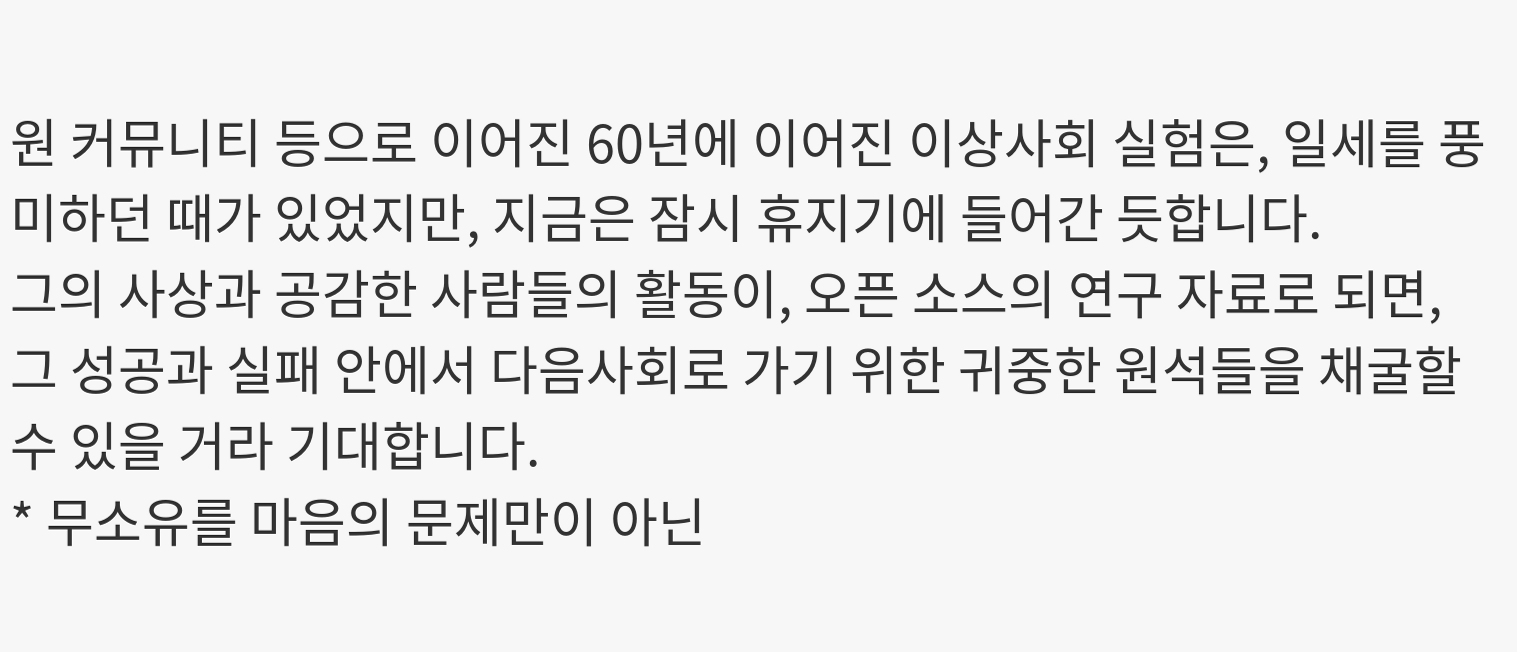원 커뮤니티 등으로 이어진 60년에 이어진 이상사회 실험은, 일세를 풍미하던 때가 있었지만, 지금은 잠시 휴지기에 들어간 듯합니다.
그의 사상과 공감한 사람들의 활동이, 오픈 소스의 연구 자료로 되면, 그 성공과 실패 안에서 다음사회로 가기 위한 귀중한 원석들을 채굴할 수 있을 거라 기대합니다.
* 무소유를 마음의 문제만이 아닌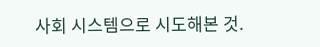사회 시스템으로 시도해본 것.